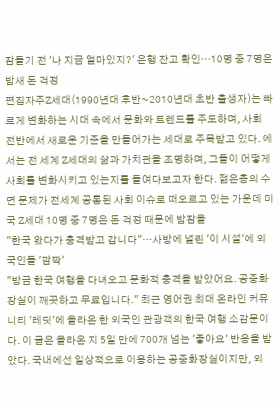잠들기 전 '나 지금 얼마있지?' 은행 잔고 확인…10명 중 7명은 밤새 돈 걱정
편집자주Z세대(1990년대 후반~2010년대 초반 출생자)는 빠르게 변화하는 시대 속에서 문화와 트렌드를 주도하며, 사회 전반에서 새로운 기준을 만들어가는 세대로 주목받고 있다. 에서는 전 세계 Z세대의 삶과 가치관을 조명하며, 그들이 어떻게 사회를 변화시키고 있는지를 들여다보고자 한다. 젊은층의 수면 문제가 전세계 공통된 사회 이슈로 떠오르고 있는 가운데 미국 Z세대 10명 중 7명은 돈 걱정 때문에 밤잠을
"한국 왔다가 충격받고 갑니다"…사방에 널린 '이 시설'에 외국인들 '깜짝'
"방금 한국 여행을 다녀오고 문화적 충격을 받았어요. 공중화장실이 깨끗하고 무료입니다." 최근 영어권 최대 온라인 커뮤니티 '레딧'에 올라온 한 외국인 관광객의 한국 여행 소감문이다. 이 글은 올라온 지 5일 만에 700개 넘는 '좋아요' 반응을 받았다. 국내에선 일상적으로 이용하는 공중화장실이지만, 외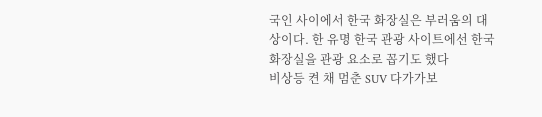국인 사이에서 한국 화장실은 부러움의 대상이다. 한 유명 한국 관광 사이트에선 한국 화장실을 관광 요소로 꼽기도 했다
비상등 켠 채 멈춘 SUV 다가가보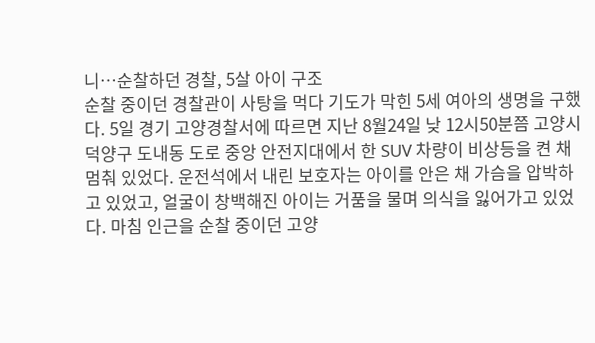니…순찰하던 경찰, 5살 아이 구조
순찰 중이던 경찰관이 사탕을 먹다 기도가 막힌 5세 여아의 생명을 구했다. 5일 경기 고양경찰서에 따르면 지난 8월24일 낮 12시50분쯤 고양시 덕양구 도내동 도로 중앙 안전지대에서 한 SUV 차량이 비상등을 켠 채 멈춰 있었다. 운전석에서 내린 보호자는 아이를 안은 채 가슴을 압박하고 있었고, 얼굴이 창백해진 아이는 거품을 물며 의식을 잃어가고 있었다. 마침 인근을 순찰 중이던 고양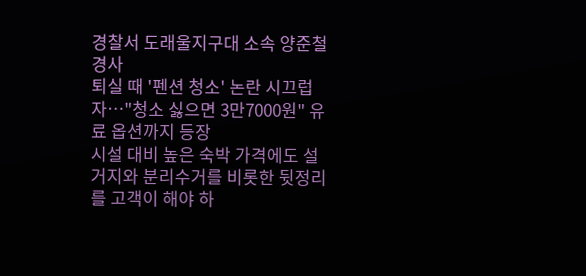경찰서 도래울지구대 소속 양준철 경사
퇴실 때 '펜션 청소' 논란 시끄럽자…"청소 싫으면 3만7000원" 유료 옵션까지 등장
시설 대비 높은 숙박 가격에도 설거지와 분리수거를 비롯한 뒷정리를 고객이 해야 하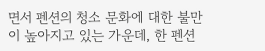면서 펜션의 청소 문화에 대한 불만이 높아지고 있는 가운데, 한 펜션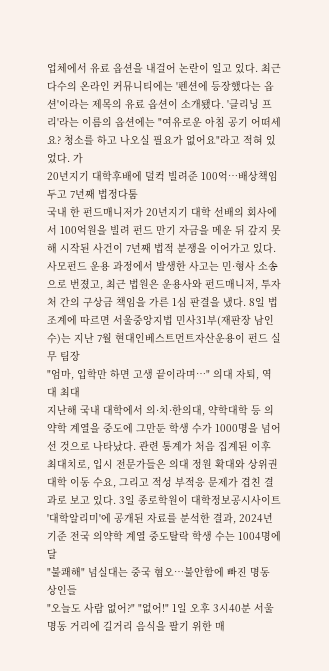업체에서 유료 옵션을 내걸어 논란이 일고 있다. 최근 다수의 온라인 커뮤니티에는 '펜션에 등장했다는 옵션'이라는 제목의 유료 옵션이 소개됐다. '클리닝 프리'라는 이름의 옵션에는 "여유로운 아침 공기 어떠세요? 청소를 하고 나오실 필요가 없어요"라고 적혀 있었다. 가
20년지기 대학후배에 덜컥 빌려준 100억…배상책임 두고 7년째 법정다툼
국내 한 펀드매니저가 20년지기 대학 선배의 회사에서 100억원을 빌려 펀드 만기 자금을 메운 뒤 갚지 못해 시작된 사건이 7년째 법적 분쟁을 이어가고 있다. 사모펀드 운용 과정에서 발생한 사고는 민·형사 소송으로 번졌고, 최근 법원은 운용사와 펀드매니저, 투자처 간의 구상금 책임을 가른 1심 판결을 냈다. 8일 법조계에 따르면 서울중앙지법 민사31부(재판장 남인수)는 지난 7월 현대인베스트먼트자산운용이 펀드 실무 팀장
"엄마, 입학만 하면 고생 끝이라며…" 의대 자퇴, 역대 최대
지난해 국내 대학에서 의·치·한의대, 약학대학 등 의약학 계열을 중도에 그만둔 학생 수가 1000명을 넘어선 것으로 나타났다. 관련 통계가 처음 집계된 이후 최대치로, 입시 전문가들은 의대 정원 확대와 상위권 대학 이동 수요, 그리고 적성 부적응 문제가 겹친 결과로 보고 있다. 3일 종로학원이 대학정보공시사이트 '대학알리미'에 공개된 자료를 분석한 결과, 2024년 기준 전국 의약학 계열 중도탈락 학생 수는 1004명에 달
"불쾌해" 넘실대는 중국 혐오…불안함에 빠진 명동 상인들
"오늘도 사람 없어?" "없어!" 1일 오후 3시40분 서울 명동 거리에 길거리 음식을 팔기 위한 매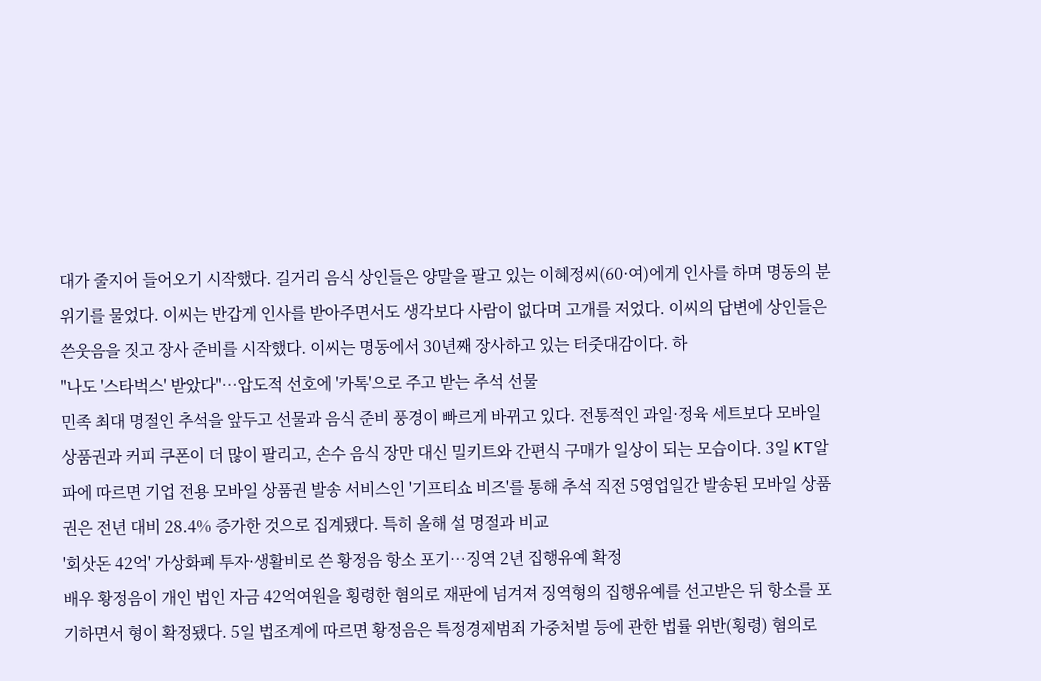대가 줄지어 들어오기 시작했다. 길거리 음식 상인들은 양말을 팔고 있는 이혜정씨(60·여)에게 인사를 하며 명동의 분위기를 물었다. 이씨는 반갑게 인사를 받아주면서도 생각보다 사람이 없다며 고개를 저었다. 이씨의 답변에 상인들은 쓴웃음을 짓고 장사 준비를 시작했다. 이씨는 명동에서 30년째 장사하고 있는 터줏대감이다. 하
"나도 '스타벅스' 받았다"…압도적 선호에 '카톡'으로 주고 받는 추석 선물
민족 최대 명절인 추석을 앞두고 선물과 음식 준비 풍경이 빠르게 바뀌고 있다. 전통적인 과일·정육 세트보다 모바일 상품권과 커피 쿠폰이 더 많이 팔리고, 손수 음식 장만 대신 밀키트와 간편식 구매가 일상이 되는 모습이다. 3일 KT알파에 따르면 기업 전용 모바일 상품권 발송 서비스인 '기프티쇼 비즈'를 통해 추석 직전 5영업일간 발송된 모바일 상품권은 전년 대비 28.4% 증가한 것으로 집계됐다. 특히 올해 설 명절과 비교
'회삿돈 42억' 가상화폐 투자·생활비로 쓴 황정음 항소 포기…징역 2년 집행유예 확정
배우 황정음이 개인 법인 자금 42억여원을 횡령한 혐의로 재판에 넘겨져 징역형의 집행유예를 선고받은 뒤 항소를 포기하면서 형이 확정됐다. 5일 법조계에 따르면 황정음은 특정경제범죄 가중처벌 등에 관한 법률 위반(횡령) 혐의로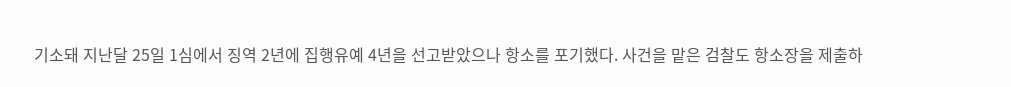기소돼 지난달 25일 1심에서 징역 2년에 집행유예 4년을 선고받았으나 항소를 포기했다. 사건을 맡은 검찰도 항소장을 제출하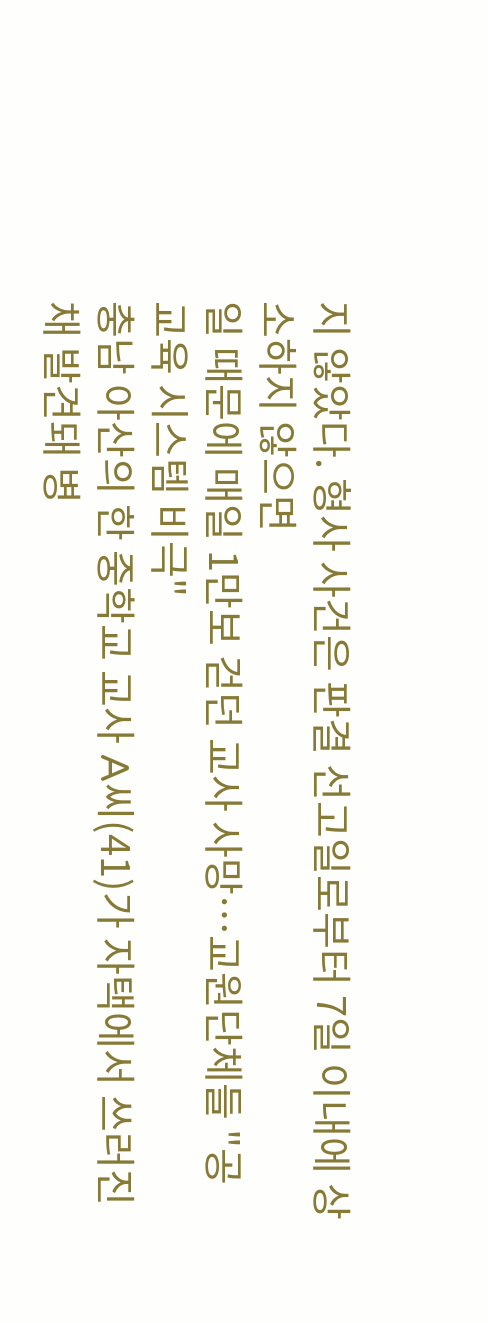지 않았다. 형사 사건은 판결 선고일로부터 7일 이내에 상소하지 않으면
일 때문에 매일 1만보 걷던 교사 사망…교원단체들 "공교육 시스템 비극"
충남 아산의 한 중학교 교사 A씨(41)가 자택에서 쓰러진 채 발견돼 병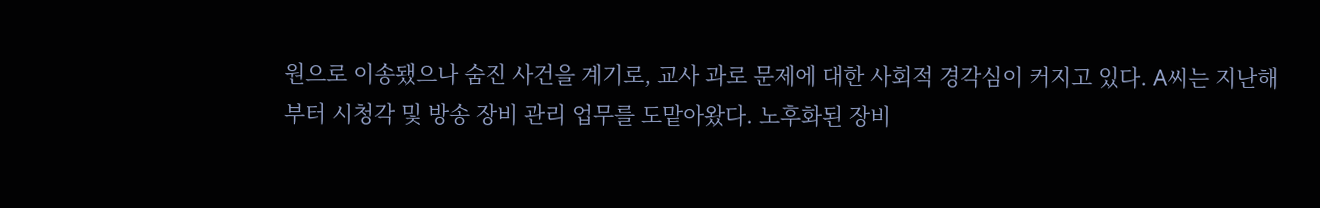원으로 이송됐으나 숨진 사건을 계기로, 교사 과로 문제에 대한 사회적 경각심이 커지고 있다. A씨는 지난해부터 시청각 및 방송 장비 관리 업무를 도맡아왔다. 노후화된 장비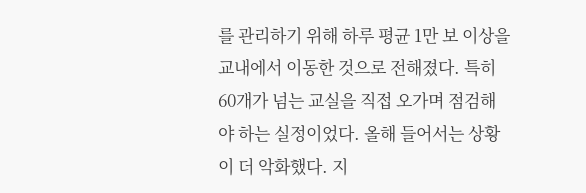를 관리하기 위해 하루 평균 1만 보 이상을 교내에서 이동한 것으로 전해졌다. 특히 60개가 넘는 교실을 직접 오가며 점검해야 하는 실정이었다. 올해 들어서는 상황이 더 악화했다. 지